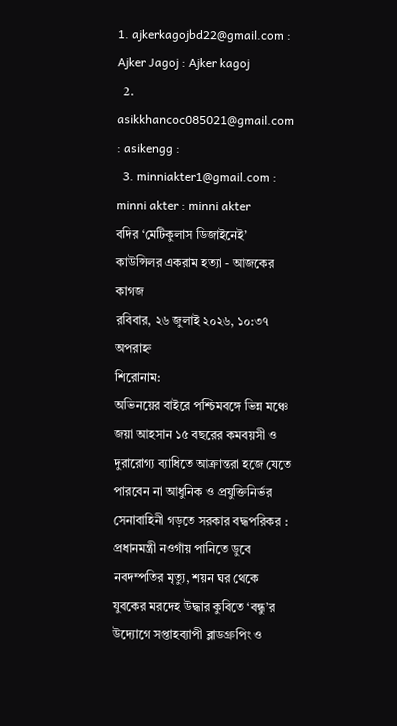1. ajkerkagojbd22@gmail.com : Ajker Jagoj : Ajker kagoj
  2. asikkhancoc085021@gmail.com : asikengg :
  3. minniakter1@gmail.com : minni akter : minni akter
বদির ‘মেটিকুলাস ডিজাইনেই’ কাউন্সিলর একরাম হত্যা - আজকের কাগজ
রবিবার, ২৬ জুলাই ২০২৬, ১০:৩৭ অপরাহ্ন
শিরোনাম:
অভিনয়ের বাইরে পশ্চিমবঙ্গে ভিন্ন মঞ্চে জয়া আহসান ১৫ বছরের কমবয়সী ও দুরারোগ্য ব্যাধিতে আক্রান্তরা হজে যেতে পারবেন না আধুনিক ও প্রযুক্তিনির্ভর সেনাবাহিনী গড়তে সরকার বদ্ধপরিকর : প্রধানমন্ত্রী নওগাঁয় পানিতে ডুবে নবদম্পতির মৃত্যু, শয়ন ঘর থেকে যুবকের মরদেহ উদ্ধার কুবিতে ‘বন্ধু’র উদ্যোগে সপ্তাহব্যাপী ব্লাডগ্রুপিং ও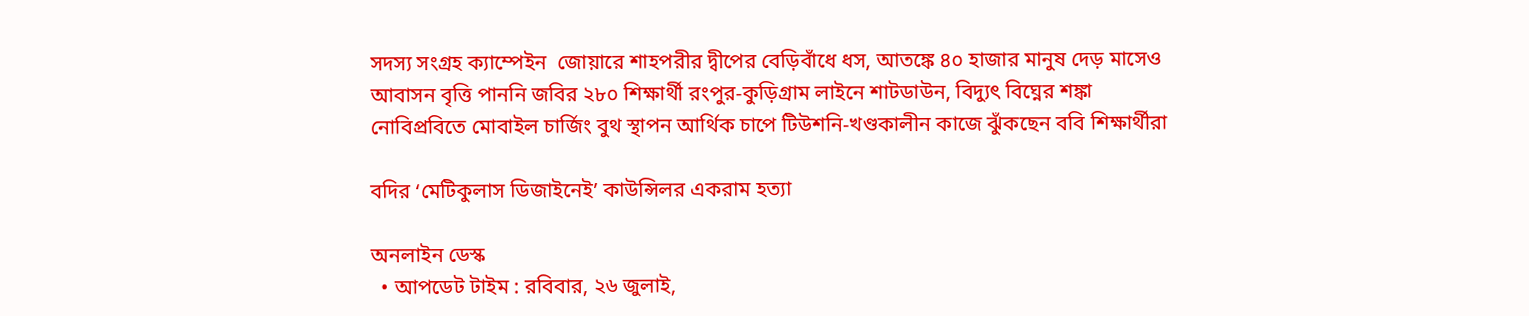সদস্য সংগ্রহ ক্যাম্পেইন  জোয়ারে শাহপরীর দ্বীপের বেড়িবাঁধে ধস, আতঙ্কে ৪০ হাজার মানুষ দেড় মাসেও আবাসন বৃত্তি পাননি জবির ২৮০ শিক্ষার্থী রংপুর-কুড়িগ্রাম লাইনে শাটডাউন, বিদ্যুৎ বিঘ্নের শঙ্কা নোবিপ্রবিতে মোবাইল চার্জিং বুথ স্থাপন আর্থিক চাপে টিউশনি-খণ্ডকালীন কাজে ঝুঁকছেন ববি শিক্ষার্থীরা

বদির ‘মেটিকুলাস ডিজাইনেই’ কাউন্সিলর একরাম হত্যা

অনলাইন ডেস্ক
  • আপডেট টাইম : রবিবার, ২৬ জুলাই,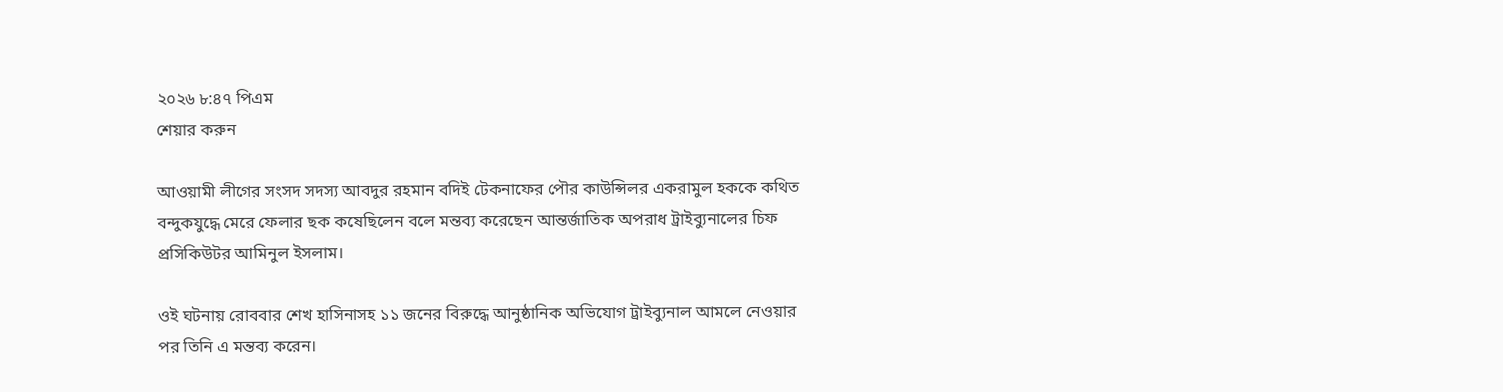২০২৬ ৮:৪৭ পিএম
শেয়ার করুন

আওয়ামী লীগের সংসদ সদস্য আবদুর রহমান বদিই টেকনাফের পৌর কাউন্সিলর একরামুল হককে কথিত বন্দুকযুদ্ধে মেরে ফেলার ছক কষেছিলেন বলে মন্তব্য করেছেন আন্তর্জাতিক অপরাধ ট্রাইব্যুনালের চিফ প্রসিকিউটর আমিনুল ইসলাম।

ওই ঘটনায় রোববার শেখ হাসিনাসহ ১১ জনের বিরুদ্ধে আনুষ্ঠানিক অভিযোগ ট্রাইব্যুনাল আমলে নেওয়ার পর তিনি এ মন্তব্য করেন।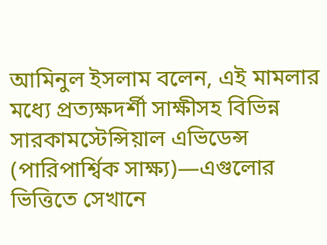আমিনুল ইসলাম বলেন, এই মামলার মধ্যে প্রত্যক্ষদর্শী সাক্ষীসহ বিভিন্ন সারকামস্টেন্সিয়াল এভিডেন্স (পারিপার্শ্বিক সাক্ষ্য)—এগুলোর ভিত্তিতে সেখানে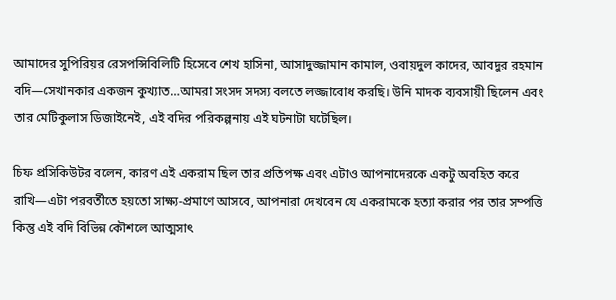আমাদের সুপিরিয়র রেসপন্সিবিলিটি হিসেবে শেখ হাসিনা, আসাদুজ্জামান কামাল, ওবায়দুল কাদের, আবদুর রহমান বদি—সেখানকার একজন কুখ্যাত…আমরা সংসদ সদস্য বলতে লজ্জাবোধ করছি। উনি মাদক ব্যবসায়ী ছিলেন এবং তার মেটিকুলাস ডিজাইনেই, এই বদির পরিকল্পনায় এই ঘটনাটা ঘটেছিল।

চিফ প্রসিকিউটর বলেন, কারণ এই একরাম ছিল তার প্রতিপক্ষ এবং এটাও আপনাদেরকে একটু অবহিত করে রাখি—এটা পরবর্তীতে হয়তো সাক্ষ্য-প্রমাণে আসবে, আপনারা দেখবেন যে একরামকে হত্যা করার পর তার সম্পত্তি কিন্তু এই বদি বিভিন্ন কৌশলে আত্মসাৎ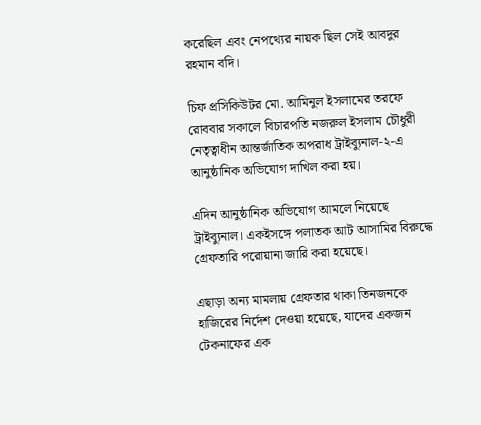করেছিল এবং নেপথ্যের নায়ক ছিল সেই আবদুর রহমান বদি।

চিফ প্রসিকিউটর মো. আমিনুল ইসলামের তরফে রোববার সকালে বিচারপতি নজরুল ইসলাম চৌধুরী নেতৃত্বাধীন আন্তর্জাতিক অপরাধ ট্রাইব্যুনাল-২-এ আনুষ্ঠানিক অভিযোগ দাখিল করা হয়।

এদিন আনুষ্ঠানিক অভিযোগ আমলে নিয়েছে ট্রাইব্যুনাল। একইসঙ্গে পলাতক আট আসামির বিরুদ্ধে গ্রেফতারি পরোয়ানা জারি করা হয়েছে।

এছাড়া অন্য মামলায় গ্রেফতার থাকা তিনজনকে হাজিরের নির্দেশ দেওয়া হয়েছে, যাদের একজন টেকনাফের এক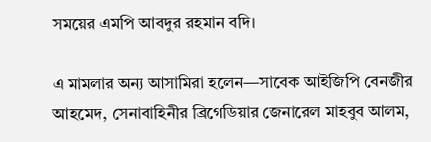সময়ের এমপি আবদুর রহমান বদি।

এ মামলার অন্য আসামিরা হলেন—সাবেক আইজিপি বেনজীর আহমেদ, সেনাবাহিনীর ব্রিগেডিয়ার জেনারেল মাহবুব আলম,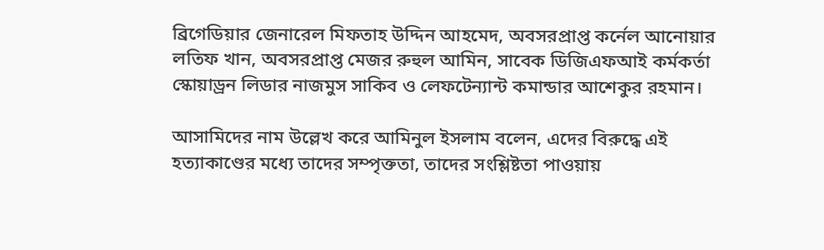ব্রিগেডিয়ার জেনারেল মিফতাহ উদ্দিন আহমেদ, অবসরপ্রাপ্ত কর্নেল আনোয়ার লতিফ খান, অবসরপ্রাপ্ত মেজর রুহুল আমিন, সাবেক ডিজিএফআই কর্মকর্তা স্কোয়াড্রন লিডার নাজমুস সাকিব ও লেফটেন্যান্ট কমান্ডার আশেকুর রহমান।

আসামিদের নাম উল্লেখ করে আমিনুল ইসলাম বলেন, এদের বিরুদ্ধে এই হত্যাকাণ্ডের মধ্যে তাদের সম্পৃক্ততা, তাদের সংশ্লিষ্টতা পাওয়ায়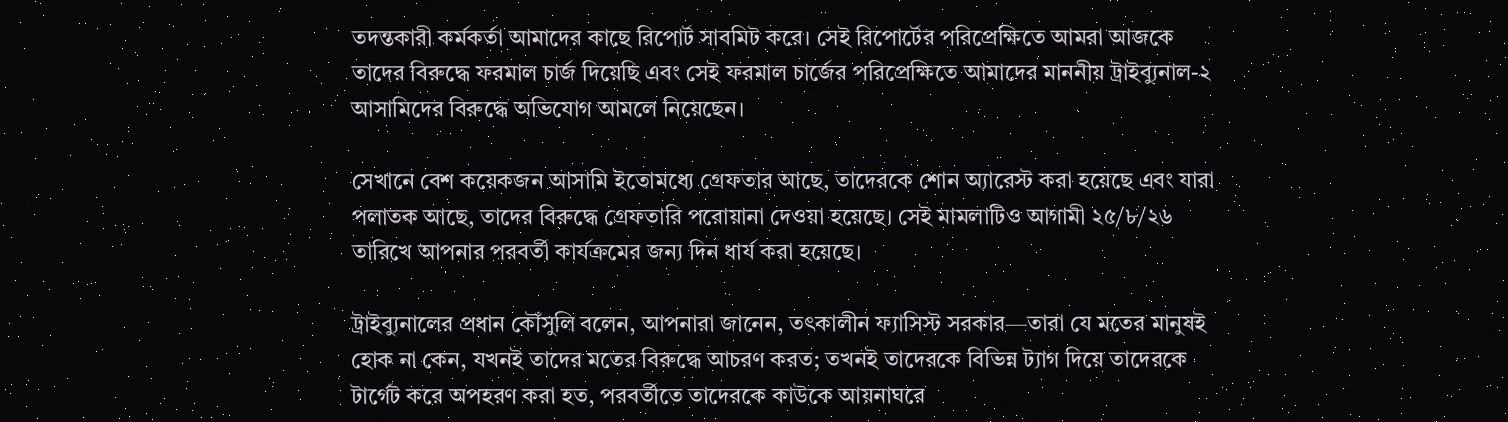তদন্তকারী কর্মকর্তা আমাদের কাছে রিপোর্ট সাবমিট করে। সেই রিপোর্টের পরিপ্রেক্ষিতে আমরা আজকে তাদের বিরুদ্ধে ফরমাল চার্জ দিয়েছি এবং সেই ফরমাল চার্জের পরিপ্রেক্ষিতে আমাদের মাননীয় ট্রাইব্যুনাল-২ আসামিদের বিরুদ্ধে অভিযোগ আমলে নিয়েছেন।

সেখানে বেশ কয়েকজন আসামি ইতোমধ্যে গ্রেফতার আছে, তাদেরকে শোন অ্যারেস্ট করা হয়েছে এবং যারা পলাতক আছে, তাদের বিরুদ্ধে গ্রেফতারি পরোয়ানা দেওয়া হয়েছে। সেই মামলাটিও আগামী ২৫/৮/২৬ তারিখে আপনার পরবর্তী কার্যক্রমের জন্য দিন ধার্য করা হয়েছে।

ট্রাইব্যুনালের প্রধান কৌঁসুলি বলেন, আপনারা জানেন, তৎকালীন ফ্যাসিস্ট সরকার—তারা যে মতের মানুষই হোক না কেন, যখনই তাদের মতের বিরুদ্ধে আচরণ করত; তখনই তাদেরকে বিভিন্ন ট্যাগ দিয়ে তাদেরকে টার্গেট করে অপহরণ করা হত, পরবর্তীতে তাদেরকে কাউকে আয়নাঘরে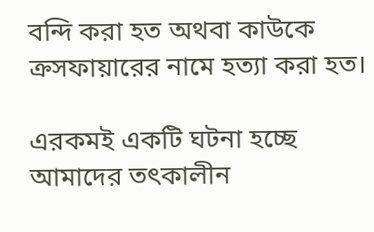বন্দি করা হত অথবা কাউকে ক্রসফায়ারের নামে হত্যা করা হত।

এরকমই একটি ঘটনা হচ্ছে আমাদের তৎকালীন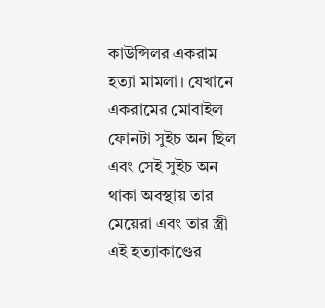কাউন্সিলর একরাম হত্যা মামলা। যেখানে একরামের মোবাইল ফোনটা সুইচ অন ছিল এবং সেই সুইচ অন থাকা অবস্থায় তার মেয়েরা এবং তার স্ত্রী এই হত্যাকাণ্ডের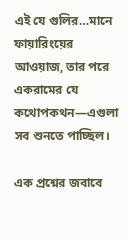এই যে গুলির…মানে ফায়ারিংয়ের আওয়াজ, তার পরে একরামের যে কথোপকথন—এগুলা সব শুনতে পাচ্ছিল।

এক প্রশ্নের জবাবে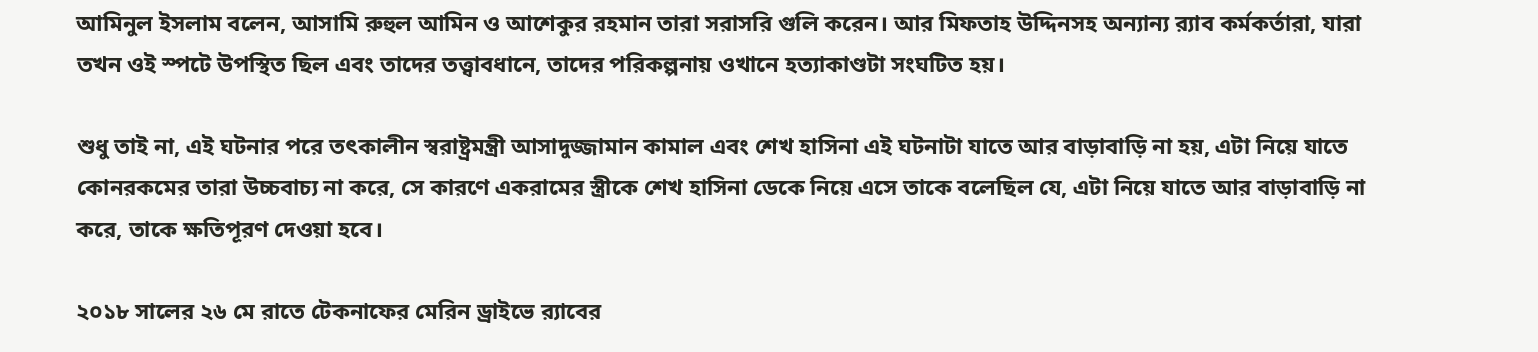আমিনুল ইসলাম বলেন, আসামি রুহুল আমিন ও আশেকুর রহমান তারা সরাসরি গুলি করেন। আর মিফতাহ উদ্দিনসহ অন্যান্য র‍্যাব কর্মকর্তারা, যারা তখন ওই স্পটে উপস্থিত ছিল এবং তাদের তত্ত্বাবধানে, তাদের পরিকল্পনায় ওখানে হত্যাকাণ্ডটা সংঘটিত হয়।

শুধু তাই না, এই ঘটনার পরে তৎকালীন স্বরাষ্ট্রমন্ত্রী আসাদুজ্জামান কামাল এবং শেখ হাসিনা এই ঘটনাটা যাতে আর বাড়াবাড়ি না হয়, এটা নিয়ে যাতে কোনরকমের তারা উচ্চবাচ্য না করে, সে কারণে একরামের স্ত্রীকে শেখ হাসিনা ডেকে নিয়ে এসে তাকে বলেছিল যে, এটা নিয়ে যাতে আর বাড়াবাড়ি না করে, তাকে ক্ষতিপূরণ দেওয়া হবে।

২০১৮ সালের ২৬ মে রাতে টেকনাফের মেরিন ড্রাইভে র‌্যাবের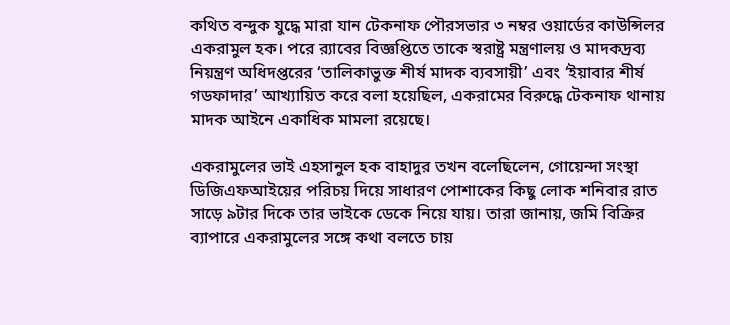কথিত বন্দুক যুদ্ধে মারা যান টেকনাফ পৌরসভার ৩ নম্বর ওয়ার্ডের কাউন্সিলর একরামুল হক। পরে র‌্যাবের বিজ্ঞপ্তিতে তাকে স্বরাষ্ট্র মন্ত্রণালয় ও মাদকদ্রব্য নিয়ন্ত্রণ অধিদপ্তরের ‘তালিকাভুক্ত শীর্ষ মাদক ব্যবসায়ী’ এবং ‘ইয়াবার শীর্ষ গডফাদার’ আখ্যায়িত করে বলা হয়েছিল, একরামের বিরুদ্ধে টেকনাফ থানায় মাদক আইনে একাধিক মামলা রয়েছে।

একরামুলের ভাই এহসানুল হক বাহাদুর তখন বলেছিলেন, গোয়েন্দা সংস্থা ডিজিএফআইয়ের পরিচয় দিয়ে সাধারণ পোশাকের কিছু লোক শনিবার রাত সাড়ে ৯টার দিকে তার ভাইকে ডেকে নিয়ে যায়। তারা জানায়, জমি বিক্রির ব্যাপারে একরামুলের সঙ্গে কথা বলতে চায়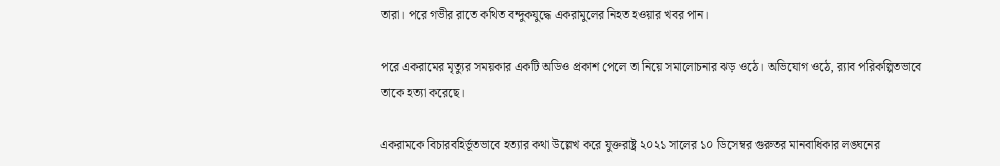তারা। পরে গভীর রাতে কথিত বন্দুকযুদ্ধে একরামুলের নিহত হওয়ার খবর পান।

পরে একরামের মৃত্যুর সময়কার একটি অডিও প্রকাশ পেলে তা নিয়ে সমালোচনার ঝড় ওঠে। অভিযোগ ওঠে, র‌্যাব পরিকল্পিতভাবে তাকে হত্যা করেছে।

একরামকে বিচারবহির্ভূতভাবে হত্যার কথা উল্লেখ করে যুক্তরাষ্ট্র ২০২১ সালের ১০ ডিসেম্বর গুরুতর মানবাধিকার লঙ্ঘনের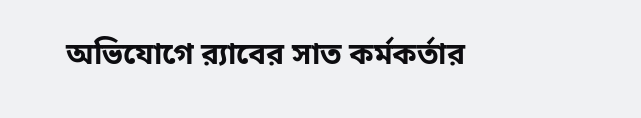অভিযোগে র‌্যাবের সাত কর্মকর্তার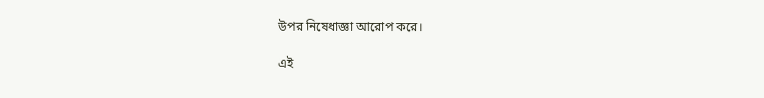উপর নিষেধাজ্ঞা আরোপ করে।

এই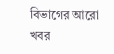বিভাগের আরো খবর